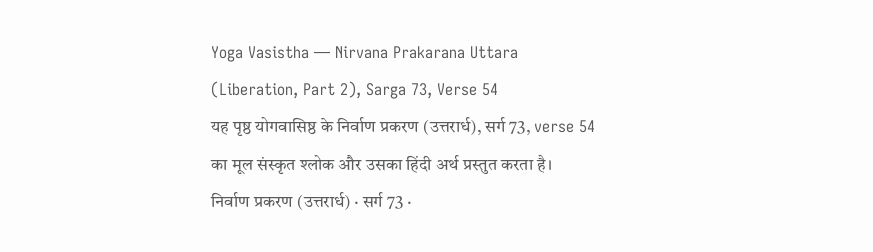Yoga Vasistha — Nirvana Prakarana Uttara (Liberation, Part 2), Sarga 73, Verse 54
यह पृष्ठ योगवासिष्ठ के निर्वाण प्रकरण (उत्तरार्ध), सर्ग 73, verse 54 का मूल संस्कृत श्लोक और उसका हिंदी अर्थ प्रस्तुत करता है।
निर्वाण प्रकरण (उत्तरार्ध) · सर्ग 73 ·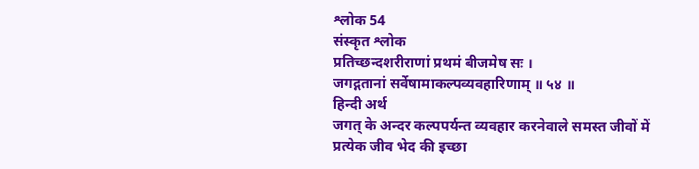श्लोक 54
संस्कृत श्लोक
प्रतिच्छन्दशरीराणां प्रथमं बीजमेष सः ।
जगद्गतानां सर्वेषामाकल्पव्यवहारिणाम् ॥ ५४ ॥
हिन्दी अर्थ
जगत् के अन्दर कल्पपर्यन्त व्यवहार करनेवाले समस्त जीवों में
प्रत्येक जीव भेद की इच्छा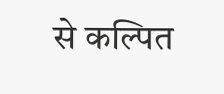से कल्पित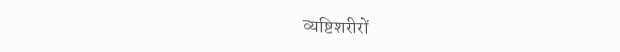व्यष्टिशरीरों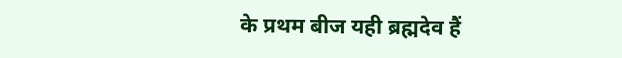के प्रथम बीज यही ब्रह्मदेव हैं